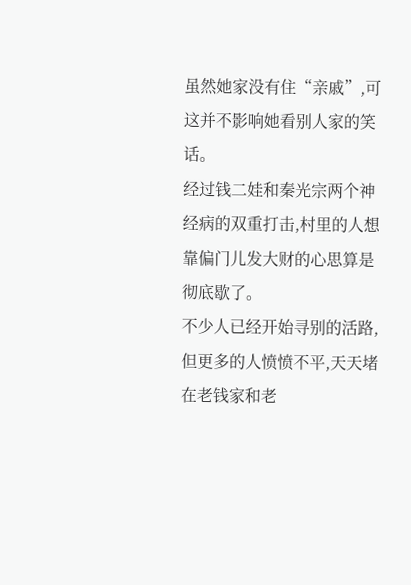虽然她家没有住“亲戚”,可这并不影响她看别人家的笑话。
经过钱二娃和秦光宗两个神经病的双重打击,村里的人想靠偏门儿发大财的心思算是彻底歇了。
不少人已经开始寻别的活路,但更多的人愤愤不平,天天堵在老钱家和老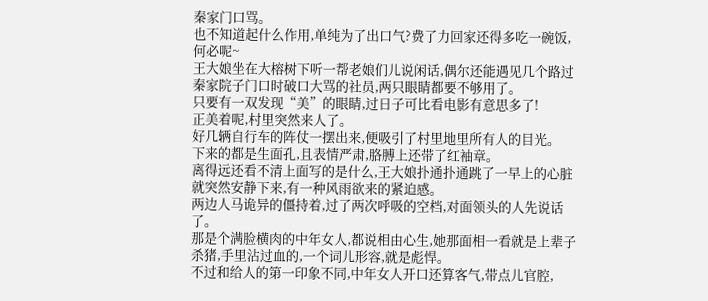秦家门口骂。
也不知道起什么作用,单纯为了出口气?费了力回家还得多吃一碗饭,何必呢~
王大娘坐在大榕树下听一帮老娘们儿说闲话,偶尔还能遇见几个路过秦家院子门口时破口大骂的社员,两只眼睛都要不够用了。
只要有一双发现“美”的眼睛,过日子可比看电影有意思多了!
正美着呢,村里突然来人了。
好几辆自行车的阵仗一摆出来,便吸引了村里地里所有人的目光。
下来的都是生面孔,且表情严肃,胳膊上还带了红袖章。
离得远还看不清上面写的是什么,王大娘扑通扑通跳了一早上的心脏就突然安静下来,有一种风雨欲来的紧迫感。
两边人马诡异的僵持着,过了两次呼吸的空档,对面领头的人先说话了。
那是个满脸横肉的中年女人,都说相由心生,她那面相一看就是上辈子杀猪,手里沾过血的,一个词儿形容,就是彪悍。
不过和给人的第一印象不同,中年女人开口还算客气,带点儿官腔,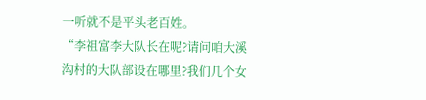一听就不是平头老百姓。
“李祖富李大队长在呢?请问咱大溪沟村的大队部设在哪里?我们几个女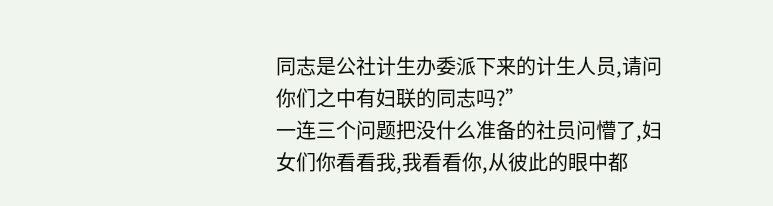同志是公社计生办委派下来的计生人员,请问你们之中有妇联的同志吗?”
一连三个问题把没什么准备的社员问懵了,妇女们你看看我,我看看你,从彼此的眼中都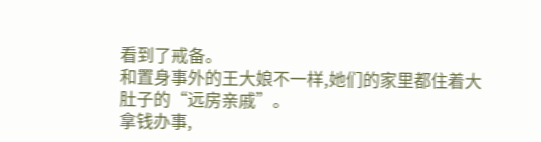看到了戒备。
和置身事外的王大娘不一样,她们的家里都住着大肚子的“远房亲戚”。
拿钱办事,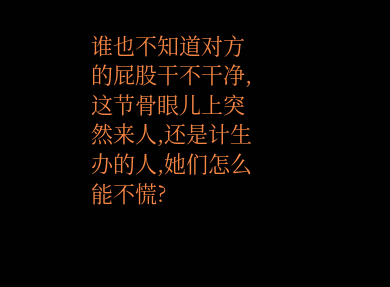谁也不知道对方的屁股干不干净,这节骨眼儿上突然来人,还是计生办的人,她们怎么能不慌?